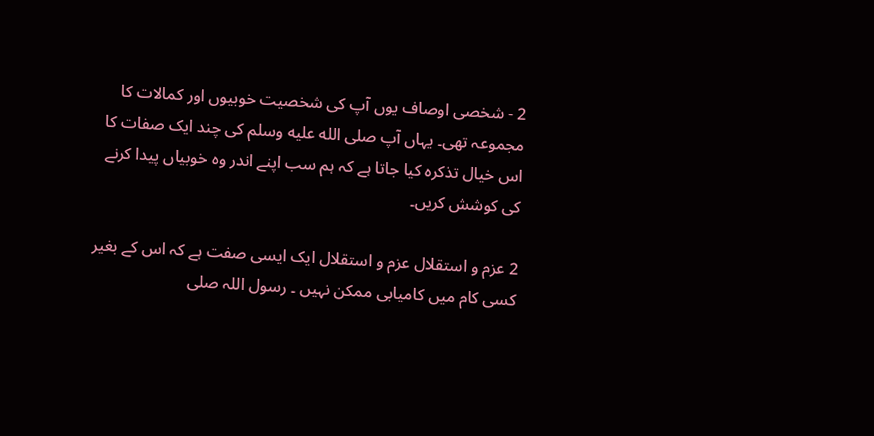2 - شخصی اوصاف یوں آپ کی شخصیت خوبیوں اور کمالات کا مجموعہ تھی۔ یہاں آپ صلى الله عليه وسلم کی چند ایک صفات کا اس خیال تذکرہ کیا جاتا ہے کہ ہم سب اپنے اندر وہ خوبیاں پیدا کرنے کی کوشش کریں۔

2 عزم و استقلال عزم و استقلال ایک ایسی صفت ہے کہ اس کے بغیر کسی کام میں کامیابی ممکن نہیں ۔ رسول اللہ صلى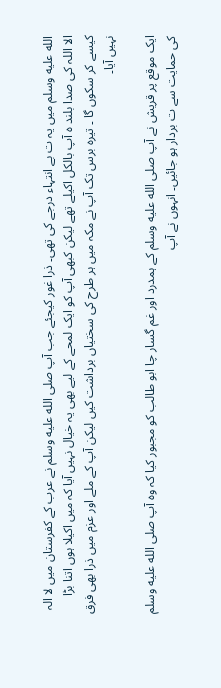الله عليه وسلم میں یہ ت بے انتہاء درجے کی تھی۔ ذرا غور کیجئے جب آپ صلى الله عليه وسلم نے عرب کے کفرستان میں لا الہ الا اللہ کی صدا بلند ہ آپ بالکل اکیلے تھے لیکن کبھی آپ کو ایک لمحے کے لیے بھی یہ خیال نہیں آیا کہ میں اکیلا ہوں اتنا بڑا کیسے کر سکوں گا ۔ تیرہ برس تک آپ نے مکہ میں ہر طرح کی سختیاں برداشت کیں لیکن آپ کے ملے اور عزم میں ذرا بھی فرق نہیں آیا۔

ایک موقع پر قریش نے آپ صلى الله عليه وسلم کے ہمدرد اور غم گسار چا ابو طالب کو مجبور کیا کہ وہ آپ صلى الله عليه وسلم کی حمایت سے ت بردار ہو جائیں۔ انہوں نے آپ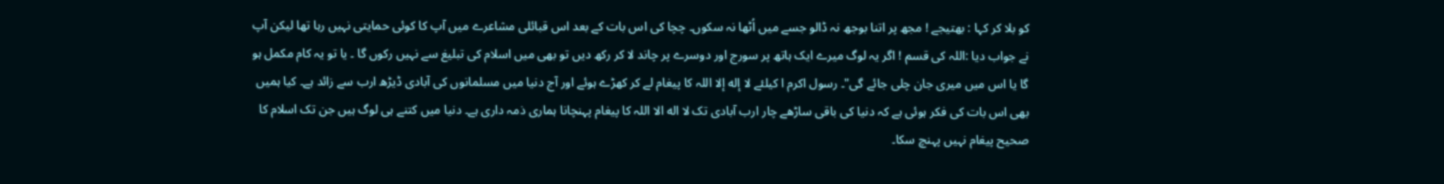کو بلا کر کہا : بھتیجے ! مجھ پر اتنا بوجھ نہ ڈالو جسے میں اُٹھا نہ سکوں۔ چچا کی اس بات کے بعد اس قبائلی مشاعرے میں آپ کا کوئی حمایتی نہیں رہا تھا لیکن آپ نے جواب دیا :اللہ کی قسم ! اگر یہ لوگ میرے ایک ہاتھ پر سورج اور دوسرے پر چاند لا کر رکھ دیں تو بھی میں اسلام کی تبلیغ سے نہیں رکوں گا ۔ یا تو یہ کام مکمل ہو گا یا اس میں میری جان چلی جائے گی"۔ رسول اکرم ا کیلئے لا إله إلا اللہ کا پیغام لے کر کھڑے ہوئے اور آج دنیا میں مسلمانوں کی آبادی ڈیڑھ ارب سے زائد ہے۔ کیا ہمیں بھی اس بات کی فکر ہوئی ہے کہ دنیا کی باقی ساڑھے چار ارب آبادی تک لا اله الا اللہ کا پیغام پہنچانا ہماری ذمہ داری ہے۔ دنیا میں کتنے ہی لوگ ہیں جن تک اسلام کا صحیح پیغام نہیں پہنچ سکا۔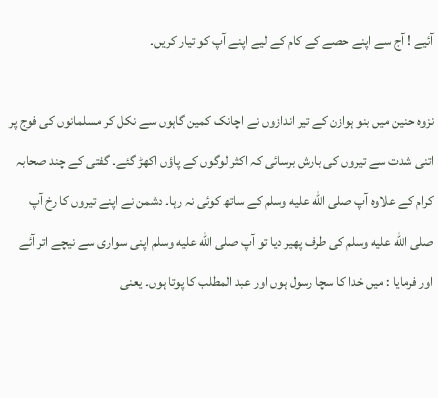آئیے ! آج سے اپنے حصے کے کام کے لیے اپنے آپ کو تیار کریں۔

نزوہ حنین میں بنو ہوازن کے تیر اندازوں نے اچانک کمین گاہوں سے نکل کر مسلمانوں کی فوج پر اتنی شدت سے تیروں کی بارش برسائی کہ اکثر لوگوں کے پاؤں اکھڑ گئے۔ گفتی کے چند صحابہ کرام کے علاوہ آپ صلى الله عليه وسلم کے ساتھ کوئی نہ رہا۔ دشمن نے اپنے تیروں کا رخ آپ صلى الله عليه وسلم کی طرف پھیر دیا تو آپ صلى الله عليه وسلم اپنی سواری سے نیچے اتر آئے اور فرمایا : میں خدا کا سچا رسول ہوں اور عبد المطلب کا پوتا ہوں۔ یعنی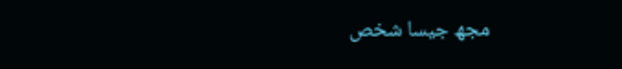مجھ جیسا شخص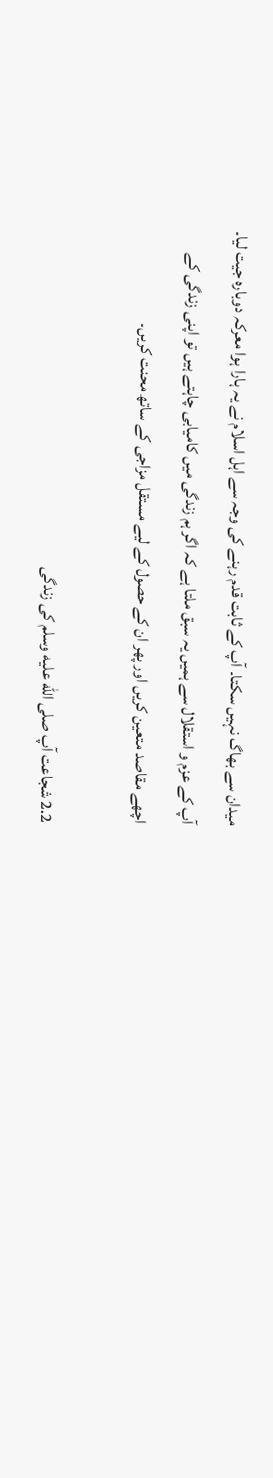میدان سے بھاگ نہیں سکتا۔ آپ کے ثابت قدم رہنے کی وجہ سے اہل اسلام نے یہ ہارا ہوا معرکہ دوبارہ جیت لیا۔ آپ کے عزم و استقلال سے ہمیں یہ سبق ملتا ہے کہ اگر ہم زندگی میں کامیابی چاہتے ہیں تو اپنی زندگی کے اچھے مقاصد متعین کریں اور پھر ان کے حصول کے لیے مستقل مزاجی کے ساتھ محنت کریں۔

2.2 شجاعت آپ صلى الله عليه وسلم کی زندگی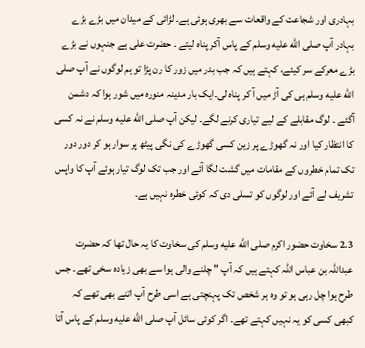بہادری اور شجاعت کے واقعات سے بھری ہوئی ہے۔ لڑائی کے میدان میں بڑے بڑے بہادر آپ صلى الله عليه وسلم کے پاس آکر پناہ لیتے ۔ حضرت علی ہے جنہوں نے بڑے بڑے معرکے سر کیئے، کہتے ہیں کہ جب بدر میں زور کا رن پڑا تو ہم لوگوں نے آپ صلى الله عليه وسلم ہی کی آڑ میں آ کر پناہ لی۔ایک بار مدینہ منورہ میں شور ہوا کہ دشمن آگئے ۔ لوگ مقابلے کے لیے تیاری کرنے لگے۔ لیکن آپ صلى الله عليه وسلم نے نہ کسی کا انتظار کیا اور نہ گھوڑے پر زین کسی گھوڑے کی نگی پیٹھ پر سوار ہو کر دور دور تک تمام خطروں کے مقامات میں گشت لگا آئے اور جب تک لوگ تیار ہوئے آپ کا واپس تشریف لے آئے اور لوگوں کو تسلی دی کہ کوئی خطرہ نہیں ہے۔

2.3 سخاوت حضور اکرم صلى الله عليه وسلم کی سخاوت کا یہ حال تھا کہ حضرت عبداللہ بن عباس اللہ کہتے ہیں کہ آپ " چلنے والی ہوا سے بھی زیادہ سخی تھے۔ جس طرح ہوا چل رہی ہو تو وہ ہر شخص تک پہنچتی ہے اسی طرح آپ اتنے بھی تھے کہ کبھی کسی کو یہ نہیں کہتے تھے۔ اگر کوئی سائل آپ صلى الله عليه وسلم کے پاس آتا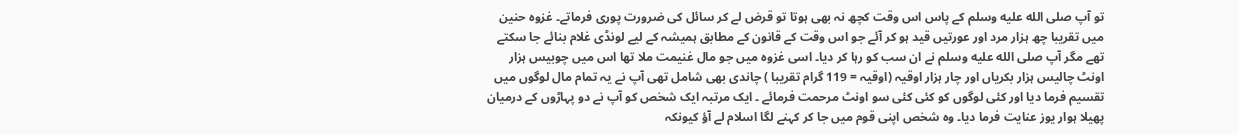تو آپ صلى الله عليه وسلم کے پاس اس وقت کچھ نہ بھی ہوتا تو قرض لے کر سائل کی ضرورت پوری فرماتے۔ غزوہ حنین میں تقریبا چھ ہزار مرد اور عورتیں قید ہو کر آئے جو اس وقت کے قانون کے مطابق ہمیشہ کے لیے لونڈی غلام بنائے جا سکتے تھے مگر آپ صلى الله عليه وسلم نے ان سب کو رہا کر دیا۔ اسی غزوہ میں جو مال غنیمت ملا تھا اس میں چوبیس ہزار اونٹ چالیس ہزار بکریاں اور چار ہزار اوقیہ (اوقیہ = 119 گرام تقریبا ) چاندی بھی شامل تھی آپ نے یہ تمام مال لوگوں میں تقسیم فرما دیا اور کئی لوگوں کو کئی کئی سو اونٹ مرحمت فرمائے ۔ ایک مرتبہ ایک شخص کو آپ نے دو پہاڑوں کے درمیان پھیلا ہوار یوز عنایت فرما دیا۔ وہ شخص اپنی قوم میں جا کر کہنے لگا اسلام لے آؤ کیونکہ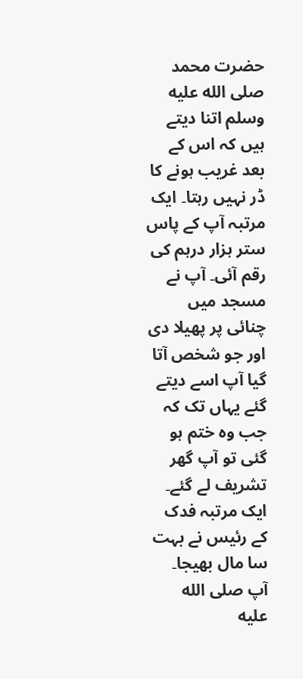حضرت محمد صلى الله عليه وسلم اتنا دیتے ہیں کہ اس کے بعد غریب ہونے کا ڈر نہیں رہتا۔ ایک مرتبہ آپ کے پاس ستر ہزار درہم کی رقم آئی۔ آپ نے مسجد میں چنائی پر پھیلا دی اور جو شخص آتا گیا آپ اسے دیتے گئے یہاں تک کہ جب وہ ختم ہو گئی تو آپ گھر تشریف لے گئے۔ ایک مرتبہ فدک کے رئیس نے بہت سا مال بھیجا۔ آپ صلى الله عليه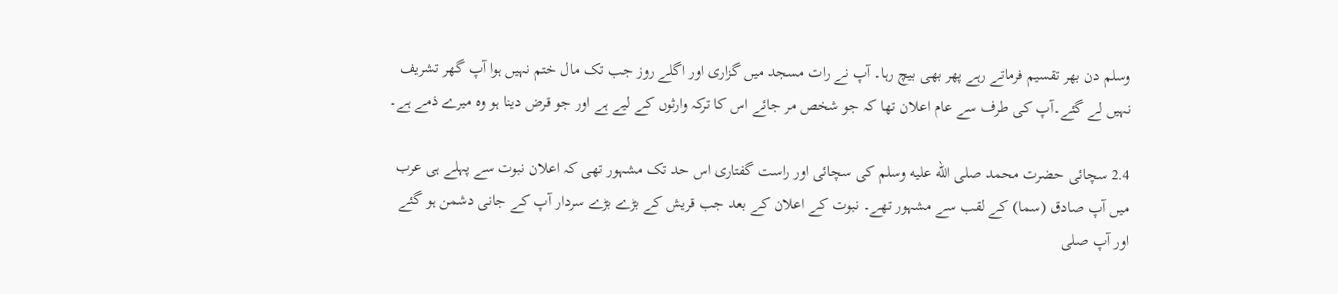وسلم دن بھر تقسیم فرماتے رہے پھر بھی بیچ رہا۔ آپ نے رات مسجد میں گزاری اور اگلے روز جب تک مال ختم نہیں ہوا آپ گھر تشریف نہیں لے گئے۔آپ کی طرف سے عام اعلان تھا کہ جو شخص مر جائے اس کا ترکہ وارثوں کے لیے ہے اور جو قرض دینا ہو وہ میرے ذمے ہے۔

2.4 سچائی حضرت محمد صلى الله عليه وسلم کی سچائی اور راست گفتاری اس حد تک مشہور تھی کہ اعلان نبوت سے پہلے ہی عرب میں آپ صادق (سما) کے لقب سے مشہور تھے۔ نبوت کے اعلان کے بعد جب قریش کے بڑے بڑے سردار آپ کے جانی دشمن ہو گئے اور آپ صلى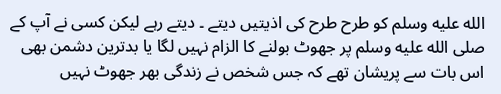الله عليه وسلم کو طرح طرح کی اذیتیں دیتے ۔ دیتے رہے لیکن کسی نے آپ کے صلى الله عليه وسلم پر جھوٹ بولنے کا الزام نہیں لگا یا بدترین دشمن بھی اس بات سے پریشان تھے کہ جس شخص نے زندگی بھر جھوٹ نہیں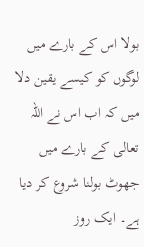بولا اس کے بارے میں لوگوں کو کیسے یقین دلا میں کہ اب اس نے اللہ تعالی کے بارے میں جھوٹ بولنا شروع کر دیا ہے۔ ایک روز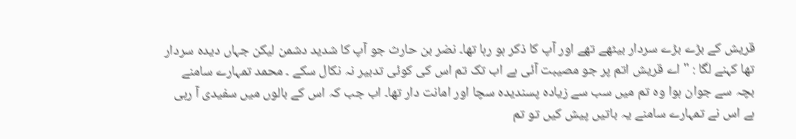قریش کے بڑے بڑے سردار بیٹھے تھے اور آپ کا ذکر ہو رہا تھا۔ نضر بن حارث جو آپ کا شدید دشمن لیکن جہاں دیدہ سردار تھا کہنے لگا : " اے قریش اتم پر جو مصیبت آئی ہے اب تک تم اس کی کوئی تدبیر نہ نکال سکے ۔ محمد تمہارے سامنے بچہ سے جوان ہوا وہ تم میں سب سے زیادہ پسندیدہ سچا اور امانت دار تھا۔ اب جب کہ اس کے بالوں میں سفیدی آ رہی ہے اس نے تمہارے سامنے یہ باتیں پیش کیں تو تم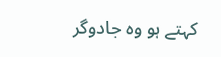کہتے ہو وہ جادوگر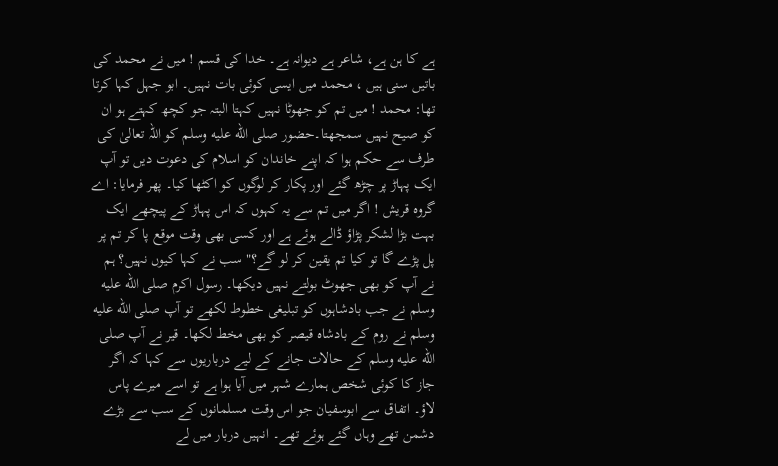ہے کا ہن ہے، شاعر ہے دیوانہ ہے۔ خدا کی قسم ! میں نے محمد کی باتیں سنی ہیں ، محمد میں ایسی کوئی بات نہیں۔ ابو جہل کہا کرتا تھا: محمد ! میں تم کو جھوٹا نہیں کہتا البتہ جو کچھ کہتے ہو ان کو صیح نہیں سمجھتا۔حضور صلى الله عليه وسلم کو اللہ تعالیٰ کی طرف سے حکم ہوا کہ اپنے خاندان کو اسلام کی دعوت دیں تو آپ ایک پہاڑ پر چڑھ گئے اور پکار کر لوگوں کو اکٹھا کیا۔ پھر فرمایا: اے گروہ قریش ! اگر میں تم سے یہ کہوں کہ اس پہاڑ کے پیچھے ایک بہت بڑا لشکر پڑاؤ ڈالے ہوئے ہے اور کسی بھی وقت موقع پا کر تم پر پل پڑے گا تو کیا تم یقین کر لو گے؟" سب نے کہا کیوں نہیں؟ ہم نے آپ کو بھی جھوٹ بولتے نہیں دیکھا۔ رسول اکرم صلى الله عليه وسلم نے جب بادشاہوں کو تبلیغی خطوط لکھے تو آپ صلى الله عليه وسلم نے روم کے بادشاہ قیصر کو بھی مخط لکھا۔ قیر نے آپ صلى الله عليه وسلم کے حالات جانے کے لیے درباریوں سے کہا کہ اگر جاز کا کوئی شخص ہمارے شہر میں آیا ہوا ہے تو اسے میرے پاس لاؤ۔ اتفاق سے ابوسفیان جو اس وقت مسلمانوں کے سب سے بڑے دشمن تھے وہاں گئے ہوئے تھے۔ انہیں دربار میں لے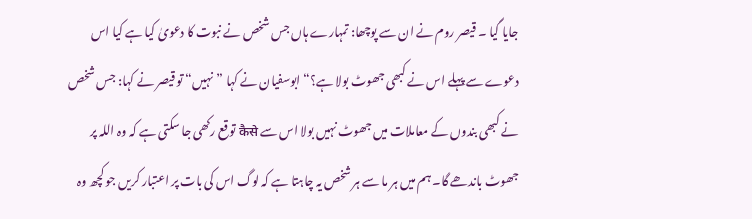جایا گیا ۔ قیصر روم نے ان سے پوچھا: تمہارے ہاں جس شخص نے نبوت کا دعویٰ کیا ہے کیا اس دعوے سے پہلے اس نے کبھی جھوٹ بولا ہے؟“ ابوسفیان نے کہا ”نہیں“ تو قیصر نے کہا: جس شخص نے کبھی بندوں کے معاملات میں جھوٹ نہیں بولا اس سے कैसे توقع رکھی جا سکتی ہے کہ وہ اللہ پر جھوٹ باندھے گا۔ ہم میں ہر ما سے ہر شخص یہ چاہتا ہے کہ لوگ اس کی بات پر اعتبار کریں جو کچھ وہ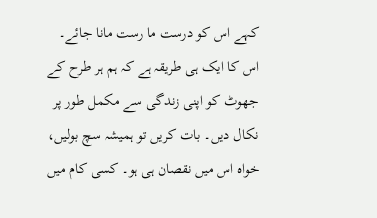کہے اس کو درست ما رست مانا جائے۔ اس کا ایک ہی طریقہ ہے کہ ہم ہر طرح کے جھوٹ کو اپنی زندگی سے مکمل طور پر نکال دیں۔ بات کریں تو ہمیشہ سچ بولیں، خواہ اس میں نقصان ہی ہو۔ کسی کام میں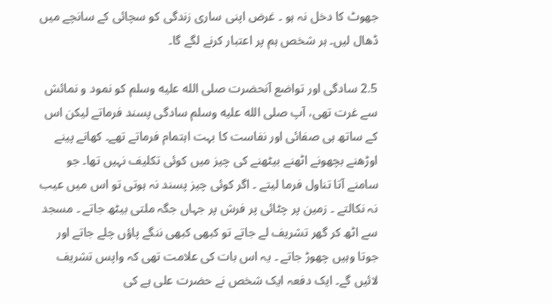جھوٹ کا دخل نہ ہو ۔ غرض اپنی ساری زندگی کو سچائی کے سانچے میں ڈھال لیں۔ ہر شخص ہم پر اعتبار کرنے لگے گا۔

2.5 سادگی اور تواضع آنحضرت صلى الله عليه وسلم کو نمود و نمائش سے غرت تھی، آپ صلى الله عليه وسلم سادگی پسند فرماتے لیکن اس کے ساتھ ہی صفائی اور نفاست کا بہت اہتمام فرماتے تھے۔ کھانے پینے اوڑھنے بچھونے اٹھنے بیٹھنے کی چیز میں کوئی تکلیف نہیں تھا۔ جو سامنے آتا تناول فرما لیتے ۔ اگر کوئی چیز پسند نہ ہوتی تو اس میں عیب نہ نکالتے ۔ زمین پر چٹائی پر فرش پر جہاں جگہ ملتی بیٹھ جاتے ۔ مسجد سے اٹھ کر گھر تشریف لے جاتے تو کبھی کبھی ننگے پاؤں چلے جاتے اور جوتا وہیں چھوڑ جاتے ۔ یہ اس بات کی علامت تھی کہ واپس تشریف لائیں گے۔ ایک دفعہ ایک شخص نے حضرت علی ہے کی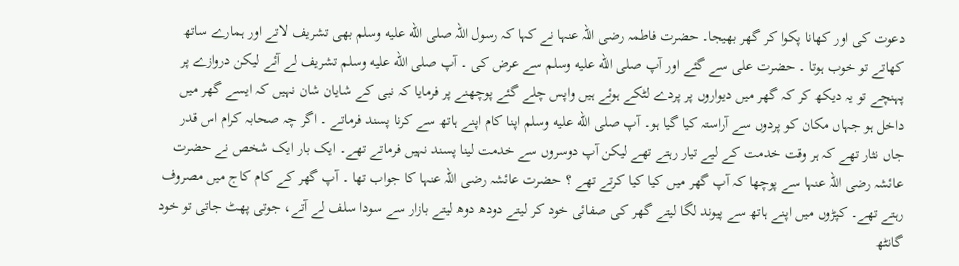دعوت کی اور کھانا پکوا کر گھر بھیجا۔ حضرت فاطمہ رضی اللہ عنہا نے کہا کہ رسول اللہ صلى الله عليه وسلم بھی تشریف لاتے اور ہمارے ساتھ کھاتے تو خوب ہوتا ۔ حضرت علی سے گئے اور آپ صلى الله عليه وسلم سے عرض کی ۔ آپ صلى الله عليه وسلم تشریف لے آئے لیکن دروازے پر پہنچے تو یہ دیکھ کر کہ گھر میں دیواروں پر پردے لٹکے ہوئے ہیں واپس چلے گئے پوچھنے پر فرمایا کہ نبی کے شایان شان نہیں کہ ایسے گھر میں داخل ہو جہاں مکان کو پردوں سے آراستہ کیا گیا ہو۔ آپ صلى الله عليه وسلم اپنا کام اپنے ہاتھ سے کرنا پسند فرماتے ۔ اگر چہ صحابہ کرام اس قدر جاں نثار تھے کہ ہر وقت خدمت کے لیے تیار رہتے تھے لیکن آپ دوسروں سے خدمت لینا پسند نہیں فرماتے تھے۔ ایک بار ایک شخص نے حضرت عائشہ رضی اللہ عنہا سے پوچھا کہ آپ گھر میں کیا کیا کرتے تھے ؟ حضرت عائشہ رضی اللہ عنہا کا جواب تھا ۔ آپ گھر کے کام کاج میں مصروف رہتے تھے۔ کپڑوں میں اپنے ہاتھ سے پیوند لگا لیتے گھر کی صفائی خود کر لیتے دودھ دوھ لیتے بازار سے سودا سلف لے آتے، جوتی پھٹ جاتی تو خود گانٹھ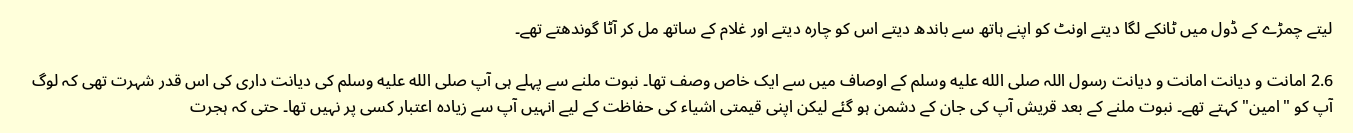لیتے چمڑے کے ڈول میں ٹانکے لگا دیتے اونٹ کو اپنے ہاتھ سے باندھ دیتے اس کو چارہ دیتے اور غلام کے ساتھ مل کر آٹا گوندھتے تھے۔

2.6 امانت و دیانت امانت و دیانت رسول اللہ صلى الله عليه وسلم کے اوصاف میں سے ایک خاص وصف تھا۔ نبوت ملنے سے پہلے ہی آپ صلى الله عليه وسلم کی دیانت داری کی اس قدر شہرت تھی کہ لوگ آپ کو "امین" کہتے تھے۔ نبوت ملنے کے بعد قریش آپ کی جان کے دشمن ہو گئے لیکن اپنی قیمتی اشیاء کی حفاظت کے لیے انہیں آپ سے زیادہ اعتبار کسی پر نہیں تھا۔ حتی کہ ہجرت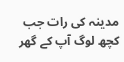مدینہ کی رات جب کچھ لوگ آپ کے گھر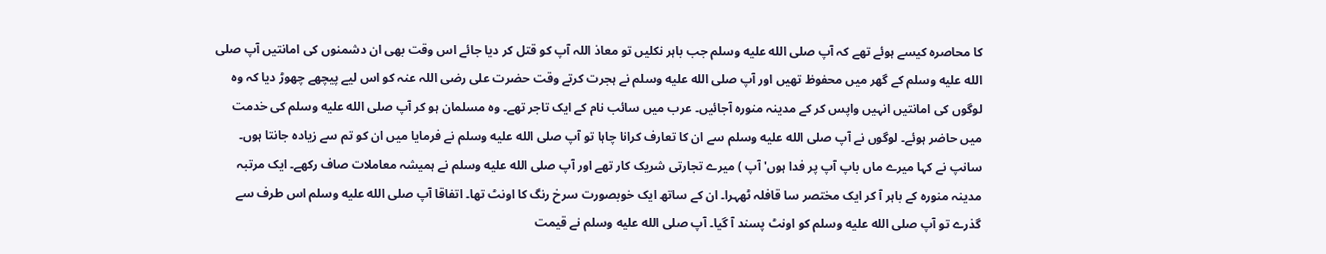کا محاصرہ کیسے ہوئے تھے کہ آپ صلى الله عليه وسلم جب باہر نکلیں تو معاذ اللہ آپ کو قتل کر دیا جائے اس وقت بھی ان دشمنوں کی امانتیں آپ صلى الله عليه وسلم کے گھر میں محفوظ تھیں اور آپ صلى الله عليه وسلم نے ہجرت کرتے وقت حضرت علی رضی اللہ عنہ کو اس لیے پیچھے چھوڑ دیا کہ وہ لوگوں کی امانتیں انہیں واپس کر کے مدینہ منورہ آجائیں۔ عرب میں سائب نام کے ایک تاجر تھے۔ وہ مسلمان ہو کر آپ صلى الله عليه وسلم کی خدمت میں حاضر ہوئے۔ لوگوں نے آپ صلى الله عليه وسلم سے ان کا تعارف کرانا چاہا تو آپ صلى الله عليه وسلم نے فرمایا میں ان کو تم سے زیادہ جانتا ہوں۔ سانپ نے کہا میرے ماں باپ آپ پر فدا ہوں' آپ ) میرے تجارتی شریک کار تھے اور آپ صلى الله عليه وسلم نے ہمیشہ معاملات صاف رکھے۔ ایک مرتبہ مدینہ منورہ کے باہر آ کر ایک مختصر سا قافلہ ٹھہرا۔ ان کے ساتھ ایک خوبصورت سرخ رنگ کا اونٹ تھا۔ اتفاقا آپ صلى الله عليه وسلم اس طرف سے گذرے تو آپ صلى الله عليه وسلم کو اونٹ پسند آ گیا۔ آپ صلى الله عليه وسلم نے قیمت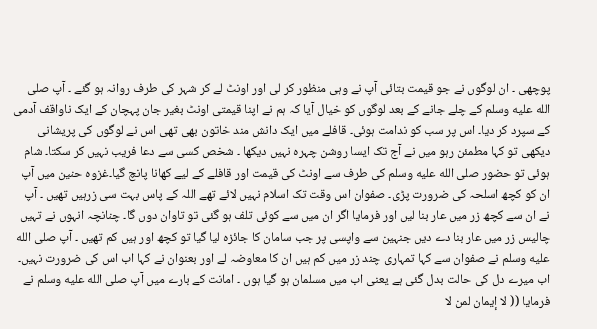پوچھی ۔ ان لوگوں نے جو قیمت بتائی آپ نے وہی منظور کر لی اور اونٹ لے کر شہر کی طرف روانہ ہو گئے ۔ آپ صلى الله عليه وسلم کے چلے جانے کے بعد لوگوں کو خیال آیا کہ ہم نے اپنا قیمتی اونٹ بغیر جان پہچان کے ایک ناواقف آدمی کے سپرد کر دیا۔ اس پر سب کو ندامت ہوئی۔ قافلے میں ایک دانش مند خاتون بھی تھی اس نے لوگوں کی پریشانی دیکھی تو کہا مطمئن رہو میں نے آج تک ایسا روشن چہرہ نہیں دیکھا ۔ شخص کسی سے دعا فریب نہیں کر سکتا۔ شام ہوئی تو حضور صلى الله عليه وسلم کی طرف سے اونٹ کی قیمت اور قافلے کے لیے کھانا پانچ گیا۔غزوہ حنین میں آپ ان کو کچھ اسلحہ کی ضرورت پڑی۔ صفوان اس وقت تک اسلام نہیں لائے تھے اللہ کے پاس بہت سی زرہیں تھیں ۔ آپ نے ان سے کچھ زر میں عار بنا لیں اور فرمایا اگر ان میں سے کوئی تلف ہو گئی تو تاوان دوں گا۔ چنانچہ انہوں نے تہیں چالیس زر میں عار بنا دے دیں جنہین سے واپسی پر جب سامان کا جائزہ لیا گیا تو کچھ اور ہیں کم تھیں ۔ آپ صلى الله عليه وسلم نے صفوان سے کہا تمہاری چند زر میں کم ہیں ان کا معاوضہ لے اور بعنوان نے کہا اب اس کی ضرورت نہیں۔ اب میرے دل کی حالت بدل گئی ہے یعنی اب میں مسلمان ہو گیا ہوں ۔ امانت کے بارے میں آپ صلى الله عليه وسلم نے فرمایا (( لا إيمان لمن لا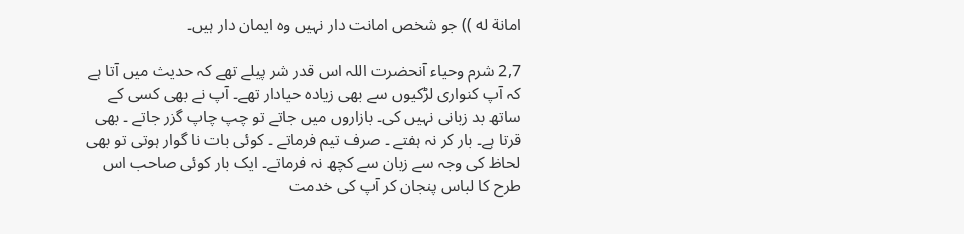امانة له )) جو شخص امانت دار نہیں وہ ایمان دار ہیں۔

2,7 شرم وحیاء آنحضرت اللہ اس قدر شر پیلے تھے کہ حدیث میں آتا ہے کہ آپ کنواری لڑکیوں سے بھی زیادہ حیادار تھے۔ آپ نے بھی کسی کے ساتھ بد زبانی نہیں کی۔ بازاروں میں جاتے تو چپ چاپ گزر جاتے ۔ بھی قرتا ہے۔ بار کر نہ ہفتے ۔ صرف تیم فرماتے ۔ کوئی بات نا گوار ہوتی تو بھی لحاظ کی وجہ سے زبان سے کچھ نہ فرماتے۔ ایک بار کوئی صاحب اس طرح کا لباس پنجان کر آپ کی خدمت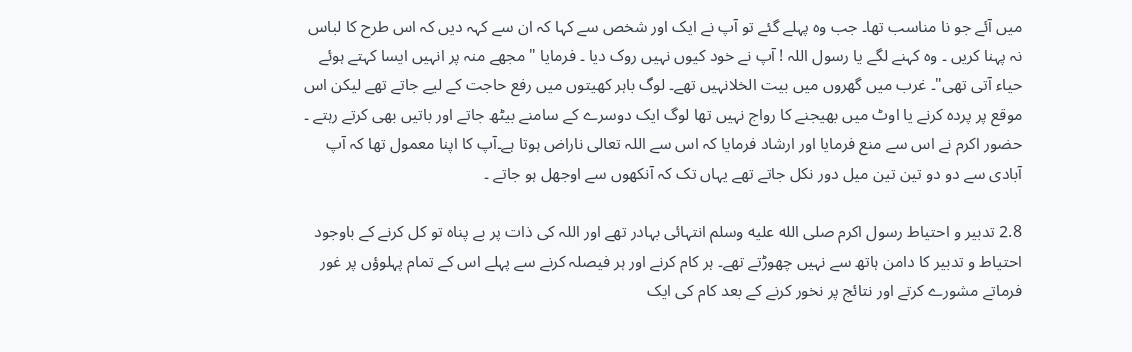میں آئے جو نا مناسب تھا۔ جب وہ پہلے گئے تو آپ نے ایک اور شخص سے کہا کہ ان سے کہہ دیں کہ اس طرح کا لباس نہ پہنا کریں ۔ وہ کہنے لگے یا رسول اللہ ! آپ نے خود کیوں نہیں روک دیا ۔ فرمایا " مجھے منہ پر انہیں ایسا کہتے ہوئے حیاء آتی تھی"۔ غرب میں گھروں میں بیت الخلانہیں تھے۔ لوگ باہر کھیتوں میں رفع حاجت کے لیے جاتے تھے لیکن اس موقع پر پردہ کرنے یا اوٹ میں بھیجنے کا رواج نہیں تھا لوگ ایک دوسرے کے سامنے بیٹھ جاتے اور باتیں بھی کرتے رہتے ۔ حضور اکرم نے اس سے منع فرمایا اور ارشاد فرمایا کہ اس سے اللہ تعالی ناراض ہوتا ہے۔آپ کا اپنا معمول تھا کہ آپ آبادی سے دو دو تین تین میل دور نکل جاتے تھے یہاں تک کہ آنکھوں سے اوجھل ہو جاتے ۔

2.8 تدبیر و احتیاط رسول اکرم صلى الله عليه وسلم انتہائی بہادر تھے اور اللہ کی ذات پر بے پناہ تو کل کرنے کے باوجود احتیاط و تدبیر کا دامن ہاتھ سے نہیں چھوڑتے تھے۔ ہر کام کرنے اور ہر فیصلہ کرنے سے پہلے اس کے تمام پہلوؤں پر غور فرماتے مشورے کرتے اور نتائج پر نخور کرنے کے بعد کام کی ایک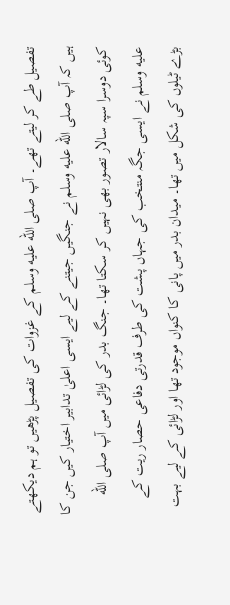تفصیل طے کر لیتے تھے۔ آپ صلى الله عليه وسلم کے غزوات کی تفصیل پڑھیں تو ہم دیکھتے ہیں کہ آپ صلى الله عليه وسلم نے جنگیں جیتنے کے لیے ایسی اعلیٰ تدابیر اختیار کیں جن کا کوئی دوسرا سپہ سالار تصور بھی نہیں کر سکتا تھا۔ جنگ بدر کی لڑائی میں آپ صلى الله عليه وسلم نے ایسی جگہ منتخب کی جہاں پشت کی طرف قدرتی دفاعی حصار ریت کے بڑے ٹیلوں کی شکل میں تھا۔ میدان بدر میں پانی کا کنواں موجود تھا اور لڑائی کے لیے بہت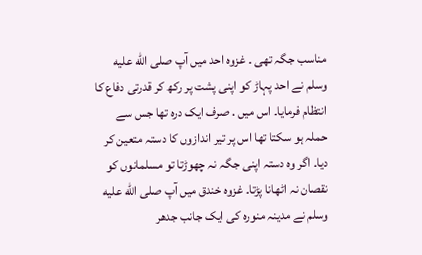مناسب جگہ تھی ۔ غزوہ احد میں آپ صلى الله عليه وسلم نے احد پہاڑ کو اپنی پشت پر رکھ کر قدرتی دفاع کا انتظام فرمایا۔ اس میں . صرف ایک درہ تھا جس سے حملہ ہو سکتا تھا اس پر تیر اندازوں کا دستہ متعین کر دیا۔ اگر وہ دستہ اپنی جگہ نہ چھوڑتا تو مسلمانوں کو نقصان نہ اٹھانا پڑتا۔ غزوہ خندق میں آپ صلى الله عليه وسلم نے مدینہ منورہ کی ایک جانب جدھر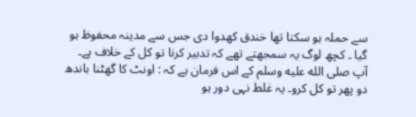سے حملہ ہو سکتا تھا خندق کھدوا دی جس سے مدینہ محفوظ ہو گیا ۔ کچھ لوگ یہ سمجھتے تھے کہ تدبیر کرنا تو کل کے خلاف ہے۔ آپ صلى الله عليه وسلم کے اس فرمان ہے کہ : اونٹ کا گھٹنا باندھ دو پھر تو کل کرو۔ یہ غلط نہی دور ہو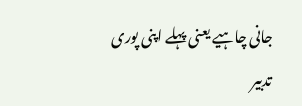جانی چاہیے یعنی پہلے اپنی پوری تدبیر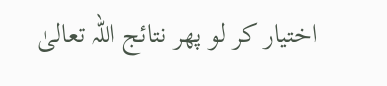اختیار کر لو پھر نتائج اللہ تعالیٰ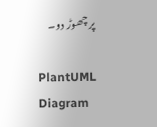پر چھوڑ دو۔

PlantUML Diagram